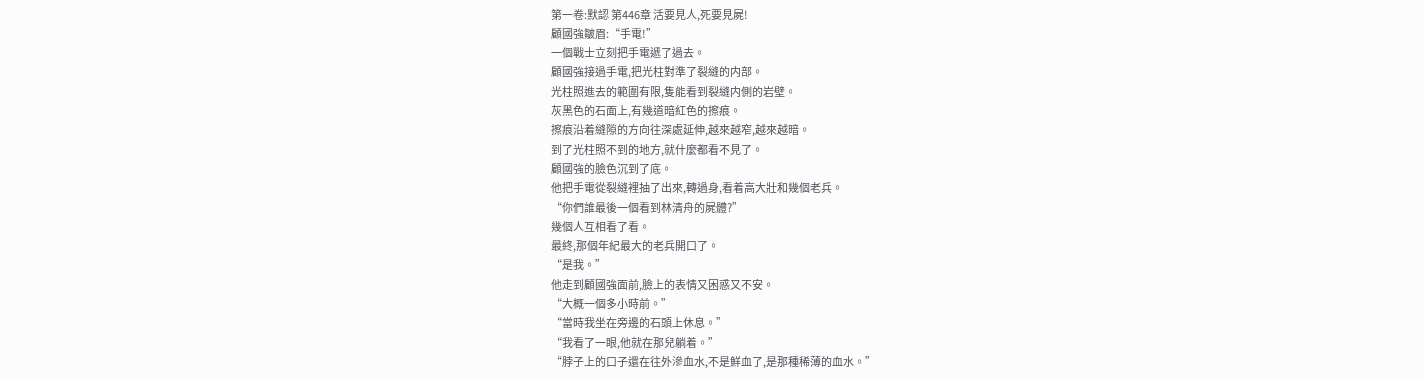第一卷:默認 第446章 活要見人,死要見屍!
顧國強皺眉:“手電!”
一個戰士立刻把手電遞了過去。
顧國強接過手電,把光柱對準了裂縫的内部。
光柱照進去的範圍有限,隻能看到裂縫内側的岩壁。
灰黑色的石面上,有幾道暗紅色的擦痕。
擦痕沿着縫隙的方向往深處延伸,越來越窄,越來越暗。
到了光柱照不到的地方,就什麼都看不見了。
顧國強的臉色沉到了底。
他把手電從裂縫裡抽了出來,轉過身,看着高大壯和幾個老兵。
“你們誰最後一個看到林清舟的屍體?”
幾個人互相看了看。
最終,那個年紀最大的老兵開口了。
“是我。”
他走到顧國強面前,臉上的表情又困惑又不安。
“大概一個多小時前。”
“當時我坐在旁邊的石頭上休息。”
“我看了一眼,他就在那兒躺着。”
“脖子上的口子還在往外滲血水,不是鮮血了,是那種稀薄的血水。”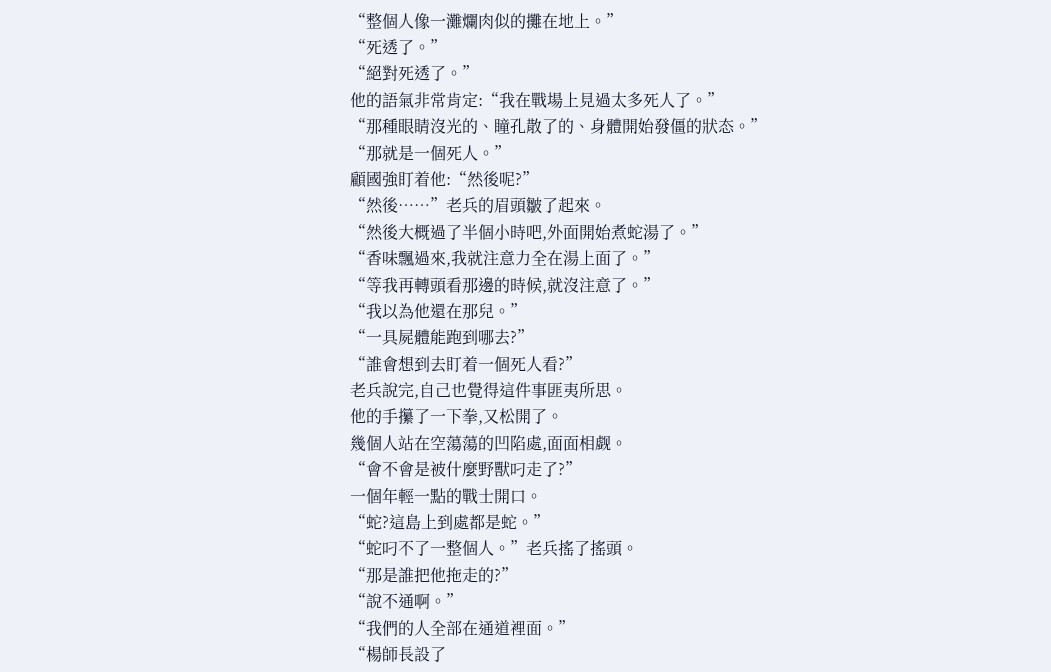“整個人像一灘爛肉似的攤在地上。”
“死透了。”
“絕對死透了。”
他的語氣非常肯定:“我在戰場上見過太多死人了。”
“那種眼睛沒光的、瞳孔散了的、身體開始發僵的狀态。”
“那就是一個死人。”
顧國強盯着他:“然後呢?”
“然後……”老兵的眉頭皺了起來。
“然後大概過了半個小時吧,外面開始煮蛇湯了。”
“香味飄過來,我就注意力全在湯上面了。”
“等我再轉頭看那邊的時候,就沒注意了。”
“我以為他還在那兒。”
“一具屍體能跑到哪去?”
“誰會想到去盯着一個死人看?”
老兵說完,自己也覺得這件事匪夷所思。
他的手攥了一下拳,又松開了。
幾個人站在空蕩蕩的凹陷處,面面相觑。
“會不會是被什麼野獸叼走了?”
一個年輕一點的戰士開口。
“蛇?這島上到處都是蛇。”
“蛇叼不了一整個人。”老兵搖了搖頭。
“那是誰把他拖走的?”
“說不通啊。”
“我們的人全部在通道裡面。”
“楊師長設了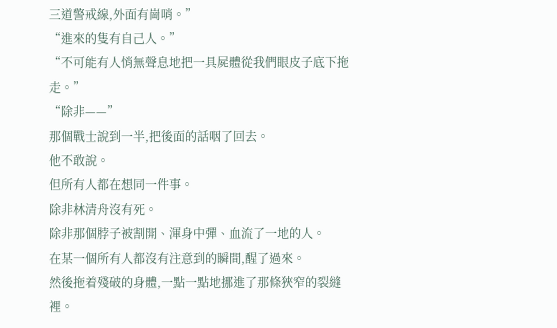三道警戒線,外面有崗哨。”
“進來的隻有自己人。”
“不可能有人悄無聲息地把一具屍體從我們眼皮子底下拖走。”
“除非——”
那個戰士說到一半,把後面的話咽了回去。
他不敢說。
但所有人都在想同一件事。
除非林清舟沒有死。
除非那個脖子被割開、渾身中彈、血流了一地的人。
在某一個所有人都沒有注意到的瞬間,醒了過來。
然後拖着殘破的身體,一點一點地挪進了那條狹窄的裂縫裡。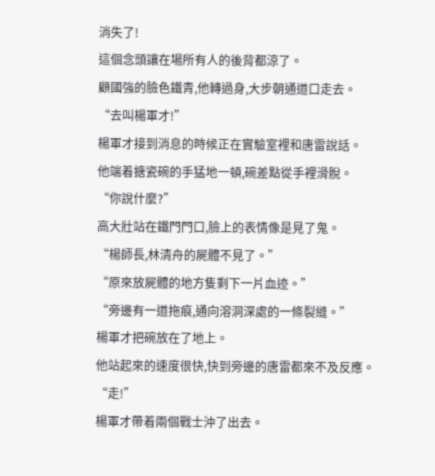消失了!
這個念頭讓在場所有人的後背都涼了。
顧國強的臉色鐵青,他轉過身,大步朝通道口走去。
“去叫楊軍才!”
楊軍才接到消息的時候正在實驗室裡和唐雷說話。
他端着搪瓷碗的手猛地一頓,碗差點從手裡滑脫。
“你說什麼?”
高大壯站在鐵門門口,臉上的表情像是見了鬼。
“楊師長,林清舟的屍體不見了。”
“原來放屍體的地方隻剩下一片血迹。”
“旁邊有一道拖痕,通向溶洞深處的一條裂縫。”
楊軍才把碗放在了地上。
他站起來的速度很快,快到旁邊的唐雷都來不及反應。
“走!”
楊軍才帶着兩個戰士沖了出去。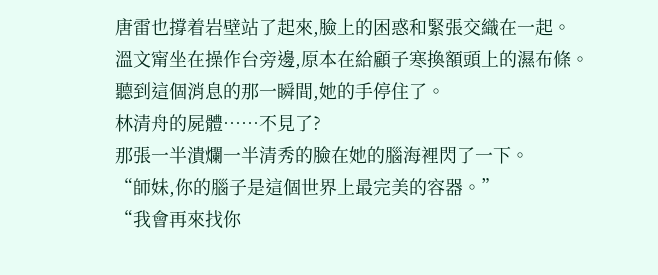唐雷也撐着岩壁站了起來,臉上的困惑和緊張交織在一起。
溫文甯坐在操作台旁邊,原本在給顧子寒換額頭上的濕布條。
聽到這個消息的那一瞬間,她的手停住了。
林清舟的屍體……不見了?
那張一半潰爛一半清秀的臉在她的腦海裡閃了一下。
“師妹,你的腦子是這個世界上最完美的容器。”
“我會再來找你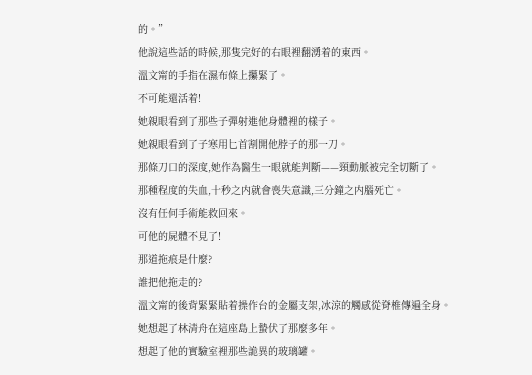的。”
他說這些話的時候,那隻完好的右眼裡翻湧着的東西。
溫文甯的手指在濕布條上攥緊了。
不可能還活着!
她親眼看到了那些子彈射進他身體裡的樣子。
她親眼看到了子寒用匕首割開他脖子的那一刀。
那條刀口的深度,她作為醫生一眼就能判斷——頸動脈被完全切斷了。
那種程度的失血,十秒之内就會喪失意識,三分鐘之内腦死亡。
沒有任何手術能救回來。
可他的屍體不見了!
那道拖痕是什麼?
誰把他拖走的?
溫文甯的後背緊緊貼着操作台的金屬支架,冰涼的觸感從脊椎傳遍全身。
她想起了林清舟在這座島上蟄伏了那麼多年。
想起了他的實驗室裡那些詭異的玻璃罐。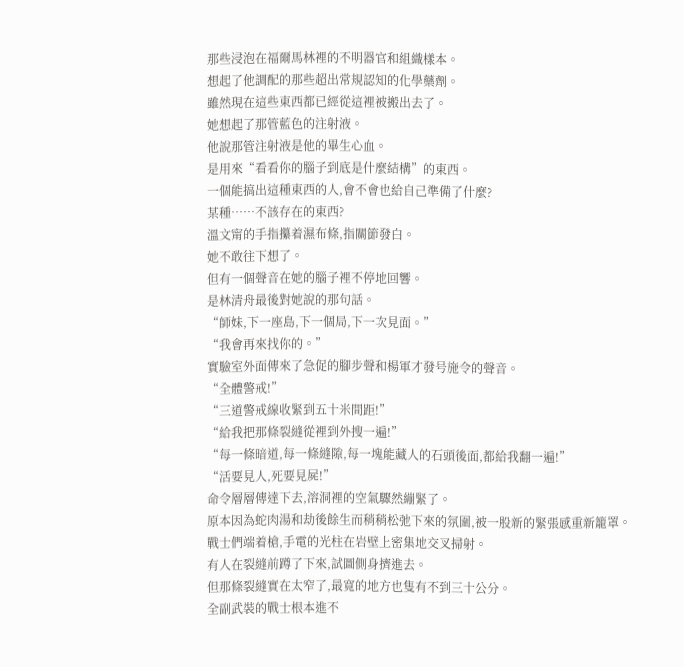那些浸泡在福爾馬林裡的不明器官和組織樣本。
想起了他調配的那些超出常規認知的化學藥劑。
雖然現在這些東西都已經從這裡被搬出去了。
她想起了那管藍色的注射液。
他說那管注射液是他的畢生心血。
是用來“看看你的腦子到底是什麼結構”的東西。
一個能搞出這種東西的人,會不會也給自己準備了什麼?
某種……不該存在的東西?
溫文甯的手指攥着濕布條,指關節發白。
她不敢往下想了。
但有一個聲音在她的腦子裡不停地回響。
是林清舟最後對她說的那句話。
“師妹,下一座島,下一個局,下一次見面。”
“我會再來找你的。”
實驗室外面傳來了急促的腳步聲和楊軍才發号施令的聲音。
“全體警戒!”
“三道警戒線收緊到五十米間距!”
“給我把那條裂縫從裡到外搜一遍!”
“每一條暗道,每一條縫隙,每一塊能藏人的石頭後面,都給我翻一遍!”
“活要見人,死要見屍!”
命令層層傳達下去,溶洞裡的空氣驟然繃緊了。
原本因為蛇肉湯和劫後餘生而稍稍松弛下來的氛圍,被一股新的緊張感重新籠罩。
戰士們端着槍,手電的光柱在岩壁上密集地交叉掃射。
有人在裂縫前蹲了下來,試圖側身擠進去。
但那條裂縫實在太窄了,最寬的地方也隻有不到三十公分。
全副武裝的戰士根本進不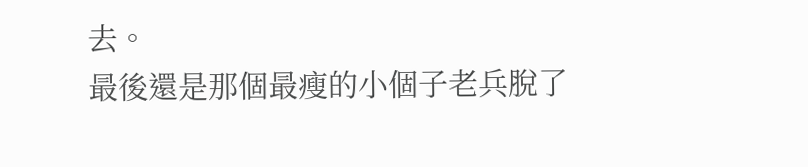去。
最後還是那個最瘦的小個子老兵脫了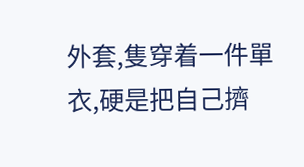外套,隻穿着一件單衣,硬是把自己擠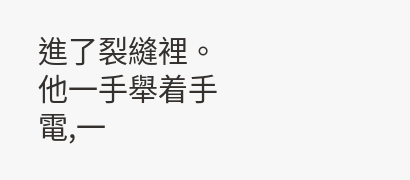進了裂縫裡。
他一手舉着手電,一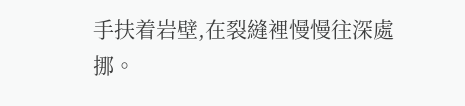手扶着岩壁,在裂縫裡慢慢往深處挪。